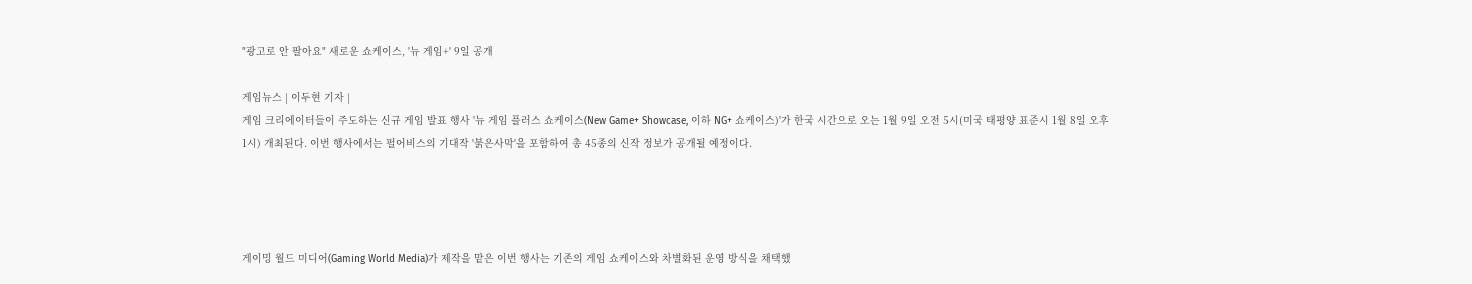"광고로 안 팔아요" 새로운 쇼케이스, '뉴 게임+' 9일 공개

게임뉴스 | 이두현 기자 |
게임 크리에이터들이 주도하는 신규 게임 발표 행사 '뉴 게임 플러스 쇼케이스(New Game+ Showcase, 이하 NG+ 쇼케이스)'가 한국 시간으로 오는 1월 9일 오전 5시(미국 태평양 표준시 1월 8일 오후 1시) 개최된다. 이번 행사에서는 펄어비스의 기대작 '붉은사막'을 포함하여 총 45종의 신작 정보가 공개될 예정이다.




게이밍 월드 미디어(Gaming World Media)가 제작을 맡은 이번 행사는 기존의 게임 쇼케이스와 차별화된 운영 방식을 채택했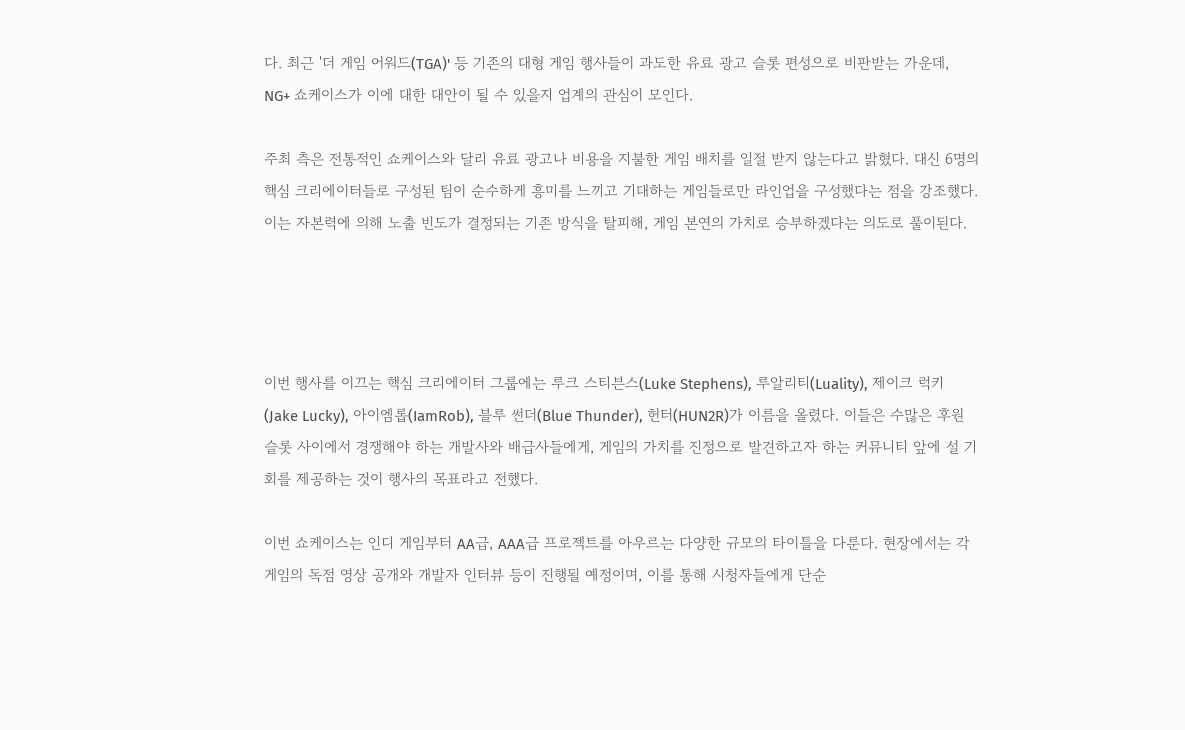다. 최근 '더 게임 어워드(TGA)' 등 기존의 대형 게임 행사들이 과도한 유료 광고 슬롯 편성으로 비판받는 가운데, NG+ 쇼케이스가 이에 대한 대안이 될 수 있을지 업계의 관심이 모인다.

주최 측은 전통적인 쇼케이스와 달리 유료 광고나 비용을 지불한 게임 배치를 일절 받지 않는다고 밝혔다. 대신 6명의 핵심 크리에이터들로 구성된 팀이 순수하게 흥미를 느끼고 기대하는 게임들로만 라인업을 구성했다는 점을 강조했다. 이는 자본력에 의해 노출 빈도가 결정되는 기존 방식을 탈피해, 게임 본연의 가치로 승부하겠다는 의도로 풀이된다.




이번 행사를 이끄는 핵심 크리에이터 그룹에는 루크 스티븐스(Luke Stephens), 루알리티(Luality), 제이크 럭키(Jake Lucky), 아이엠롭(IamRob), 블루 썬더(Blue Thunder), 헌터(HUN2R)가 이름을 올렸다. 이들은 수많은 후원 슬롯 사이에서 경쟁해야 하는 개발사와 배급사들에게, 게임의 가치를 진정으로 발견하고자 하는 커뮤니티 앞에 설 기회를 제공하는 것이 행사의 목표라고 전했다.

이번 쇼케이스는 인디 게임부터 AA급, AAA급 프로젝트를 아우르는 다양한 규모의 타이틀을 다룬다. 현장에서는 각 게임의 독점 영상 공개와 개발자 인터뷰 등이 진행될 예정이며, 이를 통해 시청자들에게 단순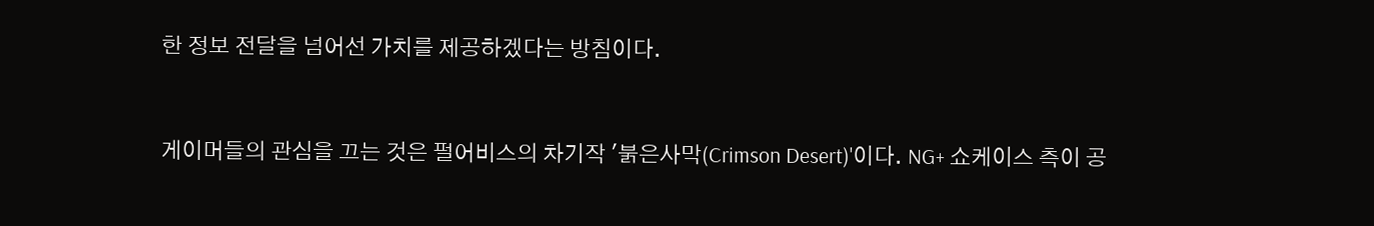한 정보 전달을 넘어선 가치를 제공하겠다는 방침이다.


게이머들의 관심을 끄는 것은 펄어비스의 차기작 '붉은사막(Crimson Desert)'이다. NG+ 쇼케이스 측이 공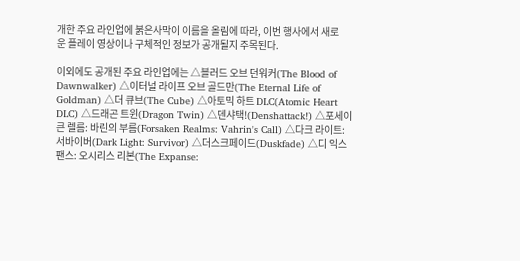개한 주요 라인업에 붉은사막이 이름을 올림에 따라, 이번 행사에서 새로운 플레이 영상이나 구체적인 정보가 공개될지 주목된다.

이외에도 공개된 주요 라인업에는 △블러드 오브 던워커(The Blood of Dawnwalker) △이터널 라이프 오브 골드만(The Eternal Life of Goldman) △더 큐브(The Cube) △아토믹 하트 DLC(Atomic Heart DLC) △드래곤 트윈(Dragon Twin) △덴샤택!(Denshattack!) △포세이큰 렐름: 바린의 부름(Forsaken Realms: Vahrin's Call) △다크 라이트: 서바이버(Dark Light: Survivor) △더스크페이드(Duskfade) △디 익스팬스: 오시리스 리본(The Expanse: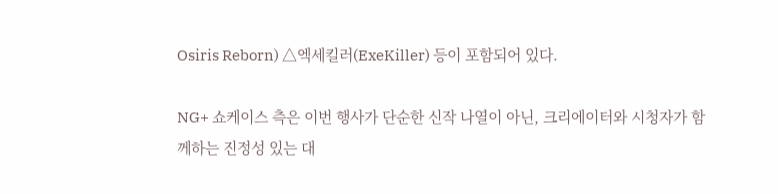Osiris Reborn) △엑세킬러(ExeKiller) 등이 포함되어 있다.

NG+ 쇼케이스 측은 이번 행사가 단순한 신작 나열이 아닌, 크리에이터와 시청자가 함께하는 진정성 있는 대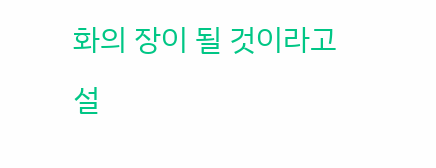화의 장이 될 것이라고 설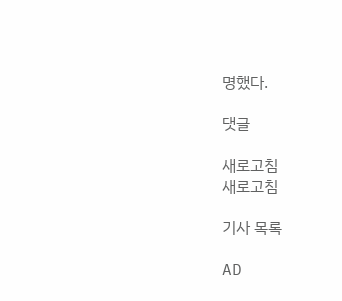명했다.

댓글

새로고침
새로고침

기사 목록

AD